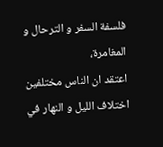فلسفة السفر و الترحال و المغامرة،
اعتقد ان الناس مختلفين اختلاف الليل و النهار في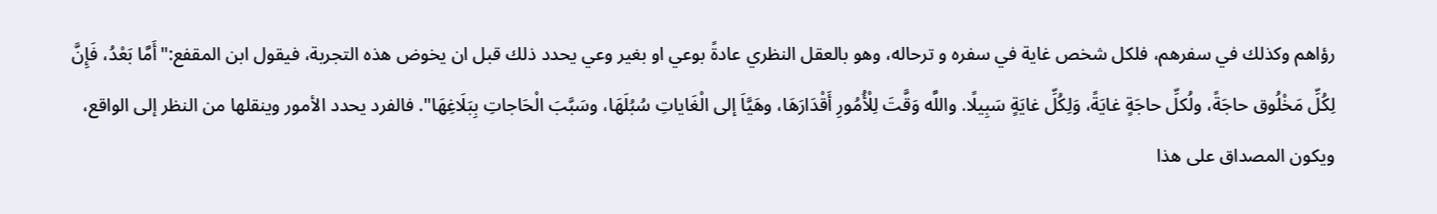رؤاهم وكذلك في سفرهم، فلكل شخص غاية في سفره و ترحاله، وهو بالعقل النظري عادةً بوعي او بغير وعي يحدد ذلك قبل ان يخوض هذه التجربة، فيقول ابن المقفع:"أَمَّا بَعْدُ، فَإِنَّ لِكُلِّ مَخْلُوق حاجَةً، ولُكلِّ حاجَةٍ غايَةً، وَلِكُلِّ غايَةٍ سَبِيلًا. واللَّه وَقَّتَ لِلْأُمُورِ أَقْدَارَهَا، وهَيَّاَ إلى الْغَاياتِ سُبُلَهَا، وسَبَّبَ الْحَاجاتِ بِبَلَاغِهَا". فالفرد يحدد الأمور وينقلها من النظر إلى الواقع، ويكون المصداق على هذا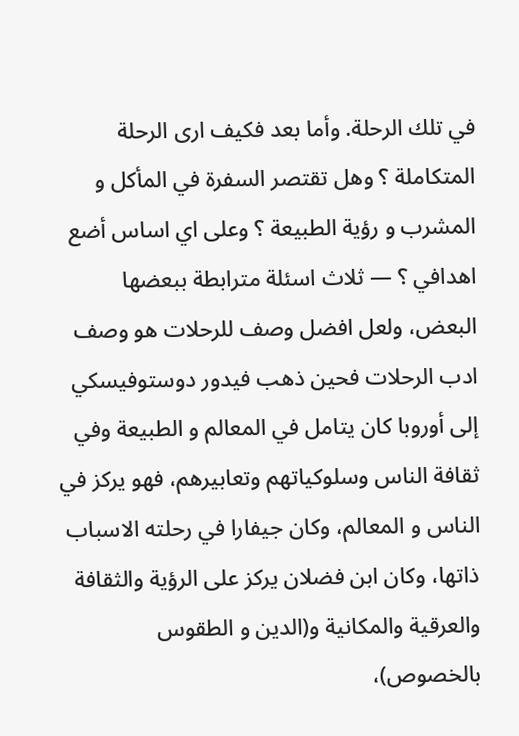في تلك الرحلة. وأما بعد فكيف ارى الرحلة المتكاملة ؟ وهل تقتصر السفرة في المأكل و المشرب و رؤية الطبيعة ؟ وعلى اي اساس أضع اهدافي ؟ — ثلاث اسئلة مترابطة ببعضها البعض، ولعل افضل وصف للرحلات هو وصف ادب الرحلات فحين ذهب فيدور دوستوفيسكي إلى أوروبا كان يتامل في المعالم و الطبيعة وفي ثقافة الناس وسلوكياتهم وتعابيرهم، فهو يركز في الناس و المعالم، وكان جيفارا في رحلته الاسباب ذاتها، وكان ابن فضلان يركز على الرؤية والثقافة والعرقية والمكانية و(الدين و الطقوس بالخصوص)،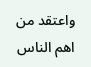واعتقد من اهم الناس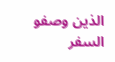الذين وصفو السفر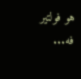هو فولتير فه...